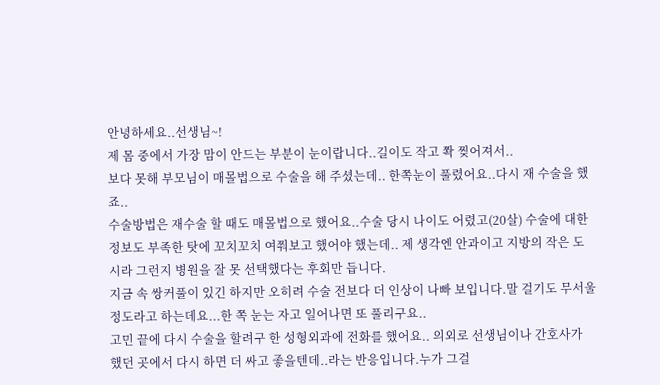안녕하세요..선생님~!
제 몸 중에서 가장 맘이 안드는 부분이 눈이랍니다..길이도 작고 쫙 찢어져서..
보다 못해 부모님이 매몰법으로 수술을 해 주셨는데.. 한쪽눈이 풀렸어요..다시 재 수술을 했죠..
수술방법은 재수술 할 때도 매몰법으로 했어요..수술 당시 나이도 어렸고(20살) 수술에 대한 정보도 부족한 탓에 꼬치꼬치 여쭤보고 했어야 했는데.. 제 생각엔 안과이고 지방의 작은 도시라 그런지 병원을 잘 못 선택했다는 후회만 듭니다.
지금 속 쌍커풀이 있긴 하지만 오히려 수술 전보다 더 인상이 나빠 보입니다.말 걸기도 무서울 정도라고 하는데요...한 쪽 눈는 자고 일어나면 또 풀리구요..
고민 끝에 다시 수술을 할려구 한 성형외과에 전화를 했어요.. 의외로 선생님이나 간호사가 했던 곳에서 다시 하면 더 싸고 좋을텐데..라는 반응입니다.누가 그걸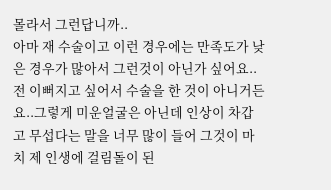몰라서 그런답니까..
아마 재 수술이고 이런 경우에는 만족도가 낮은 경우가 많아서 그런것이 아닌가 싶어요..
전 이뻐지고 싶어서 수술을 한 것이 아니거든요..그렇게 미운얼굴은 아닌데 인상이 차갑고 무섭다는 말을 너무 많이 들어 그것이 마치 제 인생에 걸림돌이 된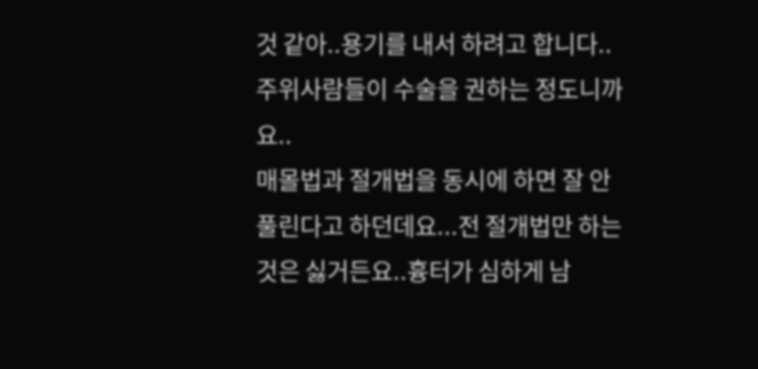것 같아..용기를 내서 하려고 합니다..주위사람들이 수술을 권하는 정도니까요..
매몰법과 절개법을 동시에 하면 잘 안풀린다고 하던데요...전 절개법만 하는 것은 싫거든요..흉터가 심하게 남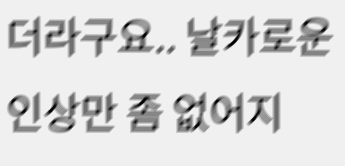더라구요.. 날카로운 인상만 좀 없어지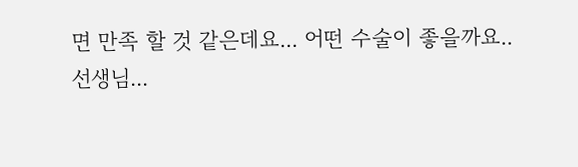면 만족 할 것 같은데요... 어떤 수술이 좋을까요..
선생님...